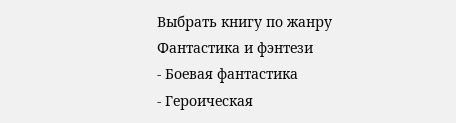Выбрать книгу по жанру
Фантастика и фэнтези
- Боевая фантастика
- Героическая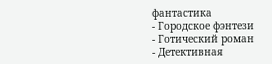фантастика
- Городское фэнтези
- Готический роман
- Детективная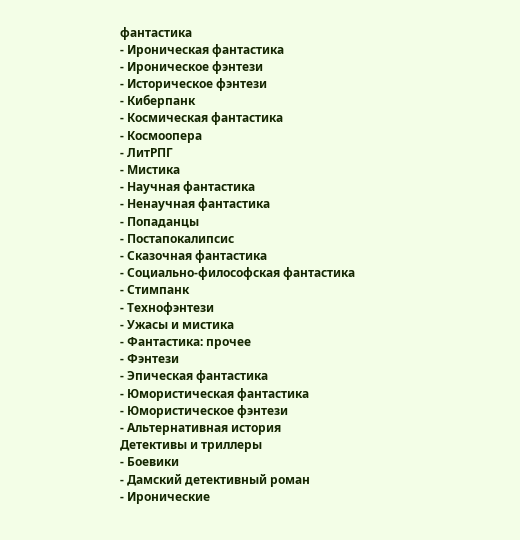фантастика
- Ироническая фантастика
- Ироническое фэнтези
- Историческое фэнтези
- Киберпанк
- Космическая фантастика
- Космоопера
- ЛитРПГ
- Мистика
- Научная фантастика
- Ненаучная фантастика
- Попаданцы
- Постапокалипсис
- Сказочная фантастика
- Социально-философская фантастика
- Стимпанк
- Технофэнтези
- Ужасы и мистика
- Фантастика: прочее
- Фэнтези
- Эпическая фантастика
- Юмористическая фантастика
- Юмористическое фэнтези
- Альтернативная история
Детективы и триллеры
- Боевики
- Дамский детективный роман
- Иронические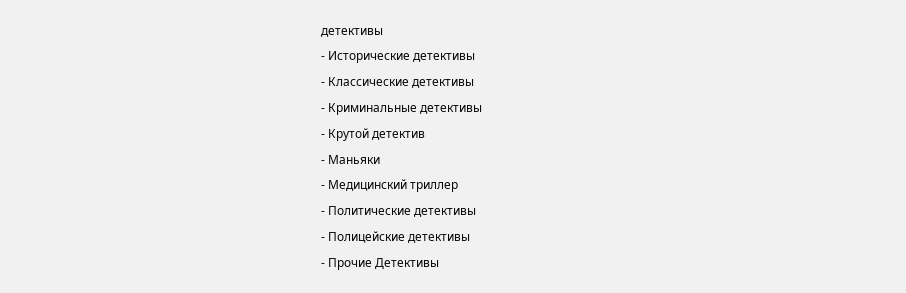детективы
- Исторические детективы
- Классические детективы
- Криминальные детективы
- Крутой детектив
- Маньяки
- Медицинский триллер
- Политические детективы
- Полицейские детективы
- Прочие Детективы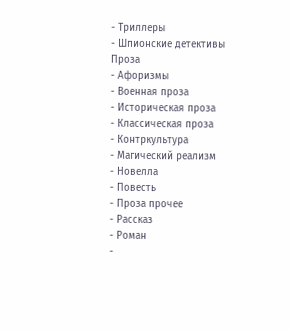- Триллеры
- Шпионские детективы
Проза
- Афоризмы
- Военная проза
- Историческая проза
- Классическая проза
- Контркультура
- Магический реализм
- Новелла
- Повесть
- Проза прочее
- Рассказ
- Роман
-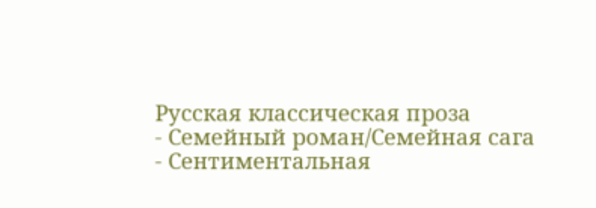Русская классическая проза
- Семейный роман/Семейная сага
- Сентиментальная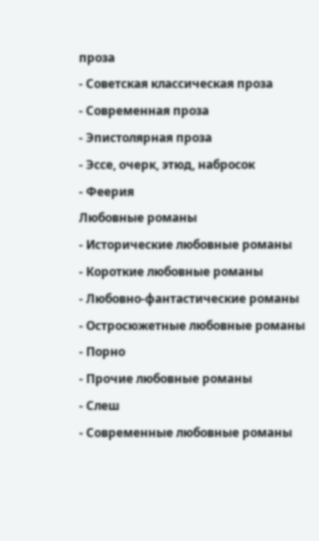проза
- Советская классическая проза
- Современная проза
- Эпистолярная проза
- Эссе, очерк, этюд, набросок
- Феерия
Любовные романы
- Исторические любовные романы
- Короткие любовные романы
- Любовно-фантастические романы
- Остросюжетные любовные романы
- Порно
- Прочие любовные романы
- Слеш
- Современные любовные романы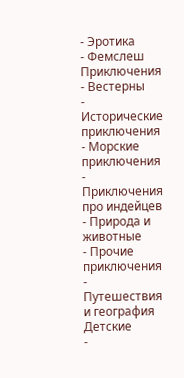- Эротика
- Фемслеш
Приключения
- Вестерны
- Исторические приключения
- Морские приключения
- Приключения про индейцев
- Природа и животные
- Прочие приключения
- Путешествия и география
Детские
-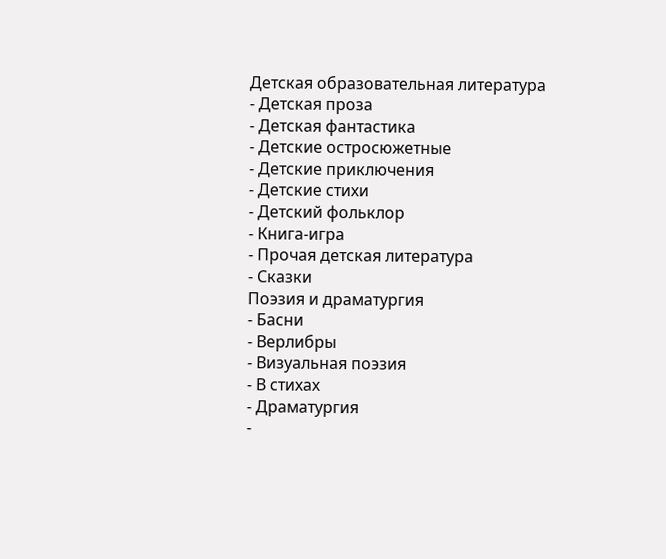Детская образовательная литература
- Детская проза
- Детская фантастика
- Детские остросюжетные
- Детские приключения
- Детские стихи
- Детский фольклор
- Книга-игра
- Прочая детская литература
- Сказки
Поэзия и драматургия
- Басни
- Верлибры
- Визуальная поэзия
- В стихах
- Драматургия
-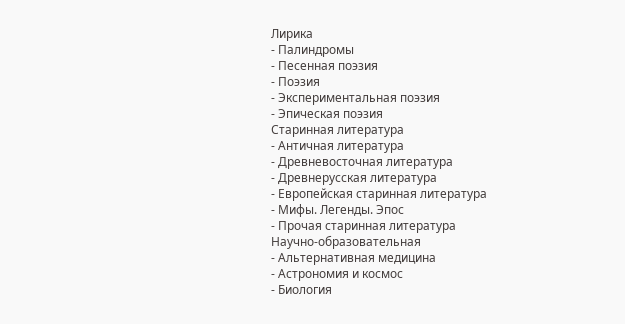Лирика
- Палиндромы
- Песенная поэзия
- Поэзия
- Экспериментальная поэзия
- Эпическая поэзия
Старинная литература
- Античная литература
- Древневосточная литература
- Древнерусская литература
- Европейская старинная литература
- Мифы. Легенды. Эпос
- Прочая старинная литература
Научно-образовательная
- Альтернативная медицина
- Астрономия и космос
- Биология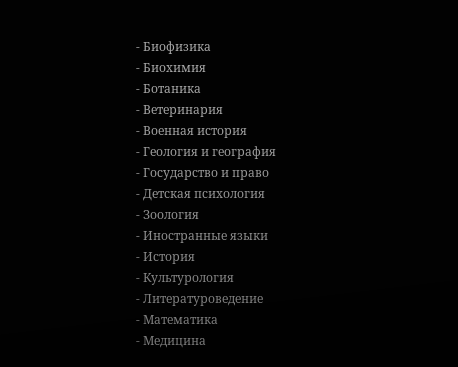- Биофизика
- Биохимия
- Ботаника
- Ветеринария
- Военная история
- Геология и география
- Государство и право
- Детская психология
- Зоология
- Иностранные языки
- История
- Культурология
- Литературоведение
- Математика
- Медицина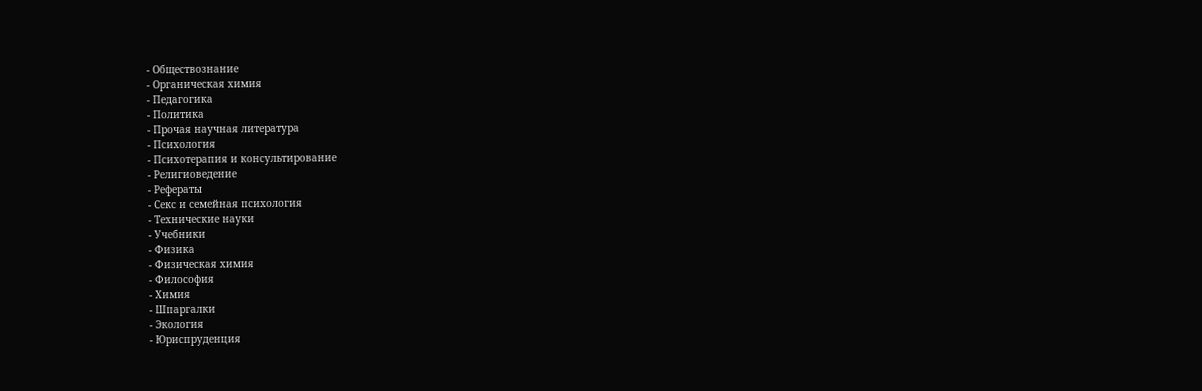- Обществознание
- Органическая химия
- Педагогика
- Политика
- Прочая научная литература
- Психология
- Психотерапия и консультирование
- Религиоведение
- Рефераты
- Секс и семейная психология
- Технические науки
- Учебники
- Физика
- Физическая химия
- Философия
- Химия
- Шпаргалки
- Экология
- Юриспруденция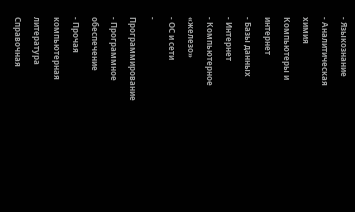- Языкознание
- Аналитическая химия
Компьютеры и интернет
- Базы данных
- Интернет
- Компьютерное «железо»
- ОС и сети
- Программирование
- Программное обеспечение
- Прочая компьютерная литература
Справочная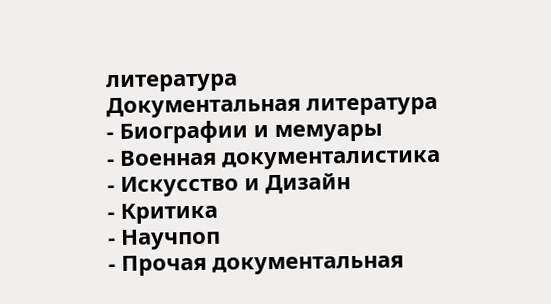литература
Документальная литература
- Биографии и мемуары
- Военная документалистика
- Искусство и Дизайн
- Критика
- Научпоп
- Прочая документальная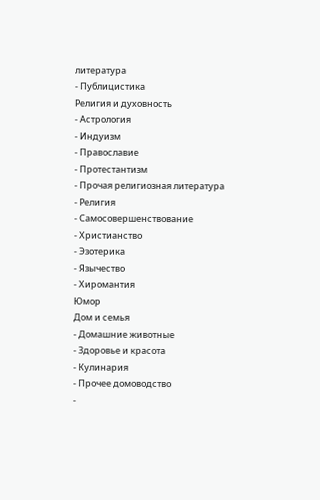литература
- Публицистика
Религия и духовность
- Астрология
- Индуизм
- Православие
- Протестантизм
- Прочая религиозная литература
- Религия
- Самосовершенствование
- Христианство
- Эзотерика
- Язычество
- Хиромантия
Юмор
Дом и семья
- Домашние животные
- Здоровье и красота
- Кулинария
- Прочее домоводство
-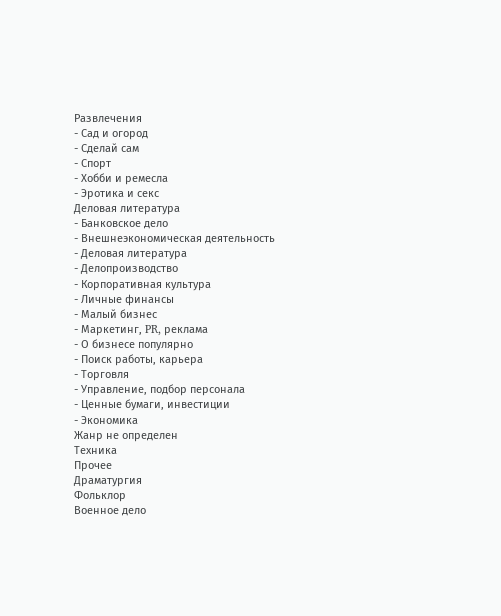Развлечения
- Сад и огород
- Сделай сам
- Спорт
- Хобби и ремесла
- Эротика и секс
Деловая литература
- Банковское дело
- Внешнеэкономическая деятельность
- Деловая литература
- Делопроизводство
- Корпоративная культура
- Личные финансы
- Малый бизнес
- Маркетинг, PR, реклама
- О бизнесе популярно
- Поиск работы, карьера
- Торговля
- Управление, подбор персонала
- Ценные бумаги, инвестиции
- Экономика
Жанр не определен
Техника
Прочее
Драматургия
Фольклор
Военное дело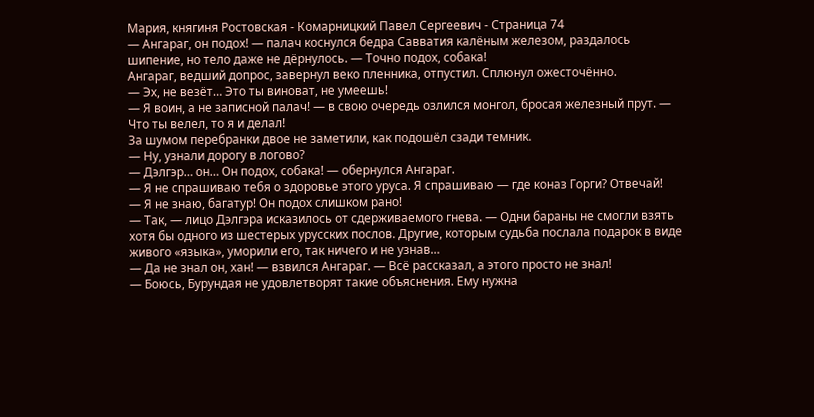Мария, княгиня Ростовская - Комарницкий Павел Сергеевич - Страница 74
— Ангараг, он подох! — палач коснулся бедра Савватия калёным железом, раздалось шипение, но тело даже не дёрнулось. — Точно подох, собака!
Ангараг, ведший допрос, завернул веко пленника, отпустил. Сплюнул ожесточённо.
— Эх, не везёт… Это ты виноват, не умеешь!
— Я воин, а не записной палач! — в свою очередь озлился монгол, бросая железный прут. — Что ты велел, то я и делал!
За шумом перебранки двое не заметили, как подошёл сзади темник.
— Ну, узнали дорогу в логово?
— Дэлгэр… он… Он подох, собака! — обернулся Ангараг.
— Я не спрашиваю тебя о здоровье этого уруса. Я спрашиваю — где коназ Горги? Отвечай!
— Я не знаю, багатур! Он подох слишком рано!
— Так, — лицо Дэлгэра исказилось от сдерживаемого гнева. — Одни бараны не смогли взять хотя бы одного из шестерых урусских послов. Другие, которым судьба послала подарок в виде живого «языка», уморили его, так ничего и не узнав…
— Да не знал он, хан! — взвился Ангараг. — Всё рассказал, а этого просто не знал!
— Боюсь, Бурундая не удовлетворят такие объяснения. Ему нужна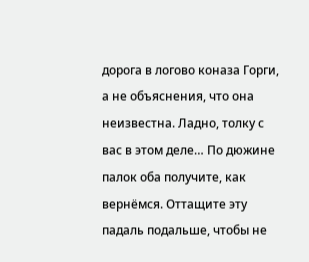дорога в логово коназа Горги, а не объяснения, что она неизвестна. Ладно, толку с вас в этом деле… По дюжине палок оба получите, как вернёмся. Оттащите эту падаль подальше, чтобы не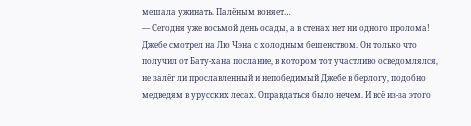мешала ужинать. Палёным воняет…
— Сегодня уже восьмой день осады, а в стенах нет ни одного пролома!
Джебе смотрел на Лю Чэна с холодным бешенством. Он только что получил от Бату-хана послание, в котором тот участливо осведомлялся, не залёг ли прославленный и непобедимый Джебе в берлогу, подобно медведям в урусских лесах. Оправдаться было нечем. И всё из-за этого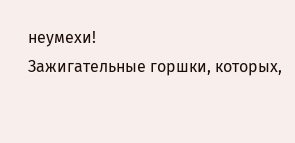неумехи!
Зажигательные горшки, которых,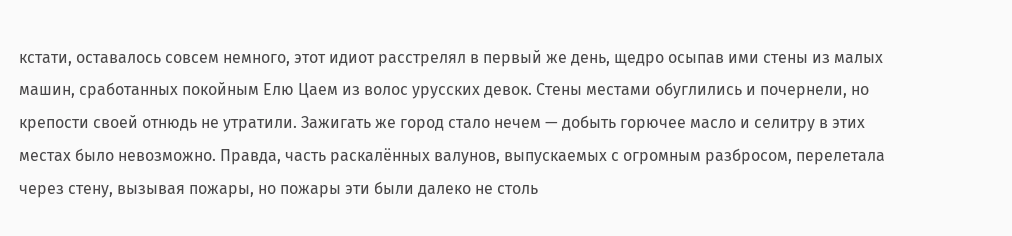кстати, оставалось совсем немного, этот идиот расстрелял в первый же день, щедро осыпав ими стены из малых машин, сработанных покойным Елю Цаем из волос урусских девок. Стены местами обуглились и почернели, но крепости своей отнюдь не утратили. Зажигать же город стало нечем — добыть горючее масло и селитру в этих местах было невозможно. Правда, часть раскалённых валунов, выпускаемых с огромным разбросом, перелетала через стену, вызывая пожары, но пожары эти были далеко не столь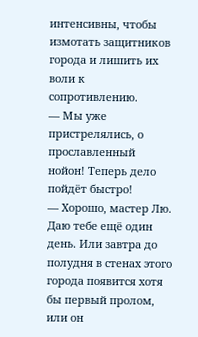интенсивны, чтобы измотать защитников города и лишить их воли к сопротивлению.
— Мы уже пристрелялись, о прославленный нойон! Теперь дело пойдёт быстро!
— Хорошо, мастер Лю. Даю тебе ещё один день. Или завтра до полудня в стенах этого города появится хотя бы первый пролом, или он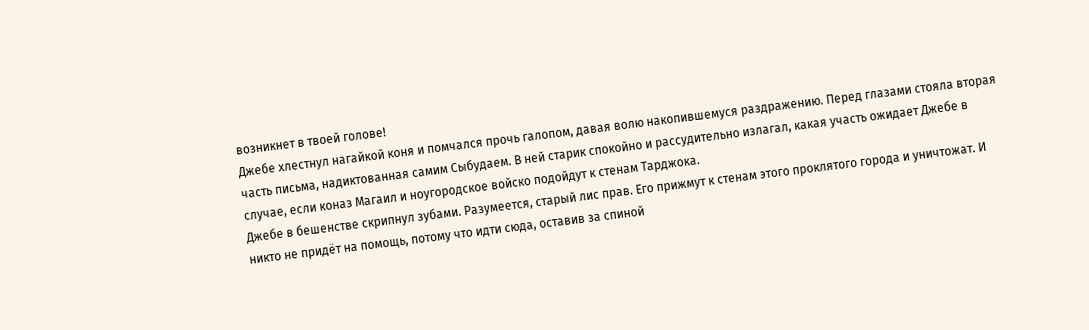возникнет в твоей голове!
Джебе хлестнул нагайкой коня и помчался прочь галопом, давая волю накопившемуся раздражению. Перед глазами стояла вторая часть письма, надиктованная самим Сыбудаем. В ней старик спокойно и рассудительно излагал, какая участь ожидает Джебе в случае, если коназ Магаил и ноугородское войско подойдут к стенам Тарджока.
Джебе в бешенстве скрипнул зубами. Разумеется, старый лис прав. Его прижмут к стенам этого проклятого города и уничтожат. И никто не придёт на помощь, потому что идти сюда, оставив за спиной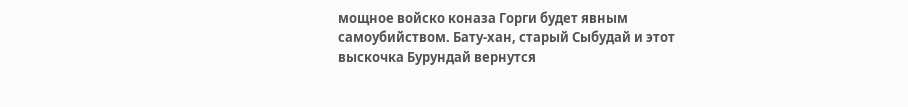мощное войско коназа Горги будет явным самоубийством. Бату-хан, старый Сыбудай и этот выскочка Бурундай вернутся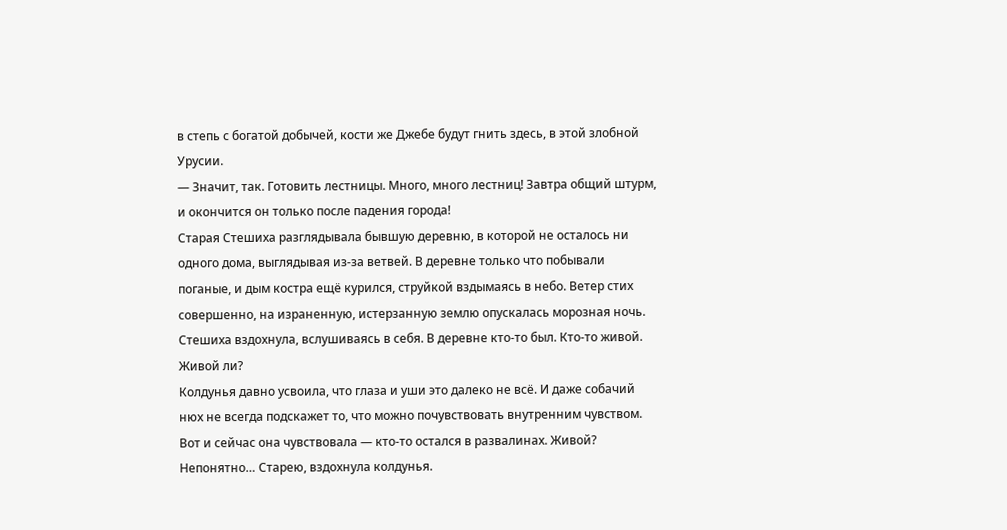в степь с богатой добычей, кости же Джебе будут гнить здесь, в этой злобной Урусии.
— Значит, так. Готовить лестницы. Много, много лестниц! Завтра общий штурм, и окончится он только после падения города!
Старая Стешиха разглядывала бывшую деревню, в которой не осталось ни одного дома, выглядывая из-за ветвей. В деревне только что побывали поганые, и дым костра ещё курился, струйкой вздымаясь в небо. Ветер стих совершенно, на израненную, истерзанную землю опускалась морозная ночь.
Стешиха вздохнула, вслушиваясь в себя. В деревне кто-то был. Кто-то живой. Живой ли?
Колдунья давно усвоила, что глаза и уши это далеко не всё. И даже собачий нюх не всегда подскажет то, что можно почувствовать внутренним чувством. Вот и сейчас она чувствовала — кто-то остался в развалинах. Живой? Непонятно… Старею, вздохнула колдунья.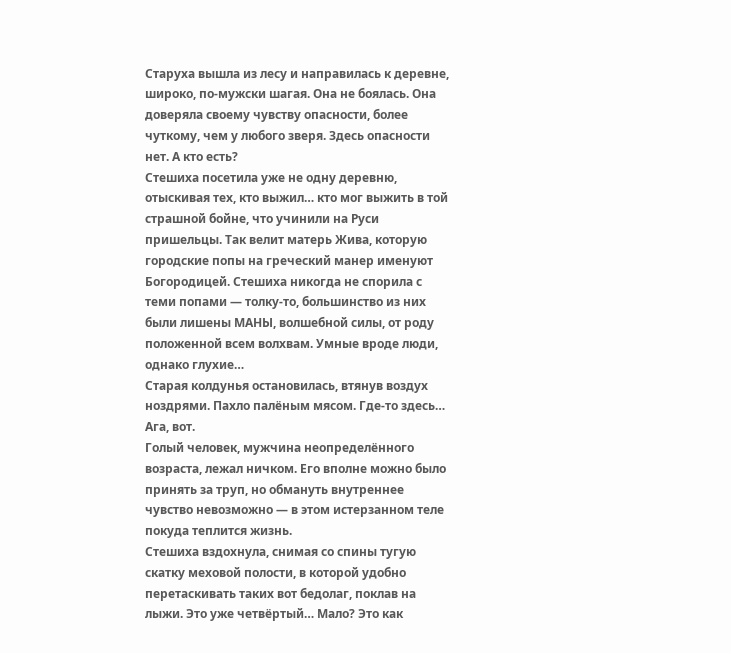Старуха вышла из лесу и направилась к деревне, широко, по-мужски шагая. Она не боялась. Она доверяла своему чувству опасности, более чуткому, чем у любого зверя. Здесь опасности нет. А кто есть?
Стешиха посетила уже не одну деревню, отыскивая тех, кто выжил… кто мог выжить в той страшной бойне, что учинили на Руси пришельцы. Так велит матерь Жива, которую городские попы на греческий манер именуют Богородицей. Стешиха никогда не спорила с теми попами — толку-то, большинство из них были лишены МАНЫ, волшебной силы, от роду положенной всем волхвам. Умные вроде люди, однако глухие…
Старая колдунья остановилась, втянув воздух ноздрями. Пахло палёным мясом. Где-то здесь… Ага, вот.
Голый человек, мужчина неопределённого возраста, лежал ничком. Его вполне можно было принять за труп, но обмануть внутреннее чувство невозможно — в этом истерзанном теле покуда теплится жизнь.
Стешиха вздохнула, снимая со спины тугую скатку меховой полости, в которой удобно перетаскивать таких вот бедолаг, поклав на лыжи. Это уже четвёртый… Мало? Это как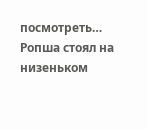посмотреть…
Ропша стоял на низеньком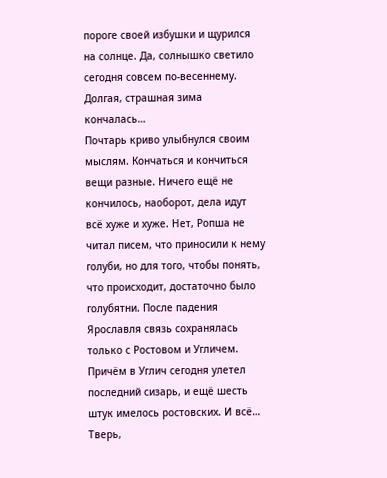пороге своей избушки и щурился на солнце. Да, солнышко светило сегодня совсем по-весеннему. Долгая, страшная зима кончалась…
Почтарь криво улыбнулся своим мыслям. Кончаться и кончиться вещи разные. Ничего ещё не кончилось, наоборот, дела идут всё хуже и хуже. Нет, Ропша не читал писем, что приносили к нему голуби, но для того, чтобы понять, что происходит, достаточно было голубятни. После падения Ярославля связь сохранялась только с Ростовом и Угличем. Причём в Углич сегодня улетел последний сизарь, и ещё шесть штук имелось ростовских. И всё… Тверь,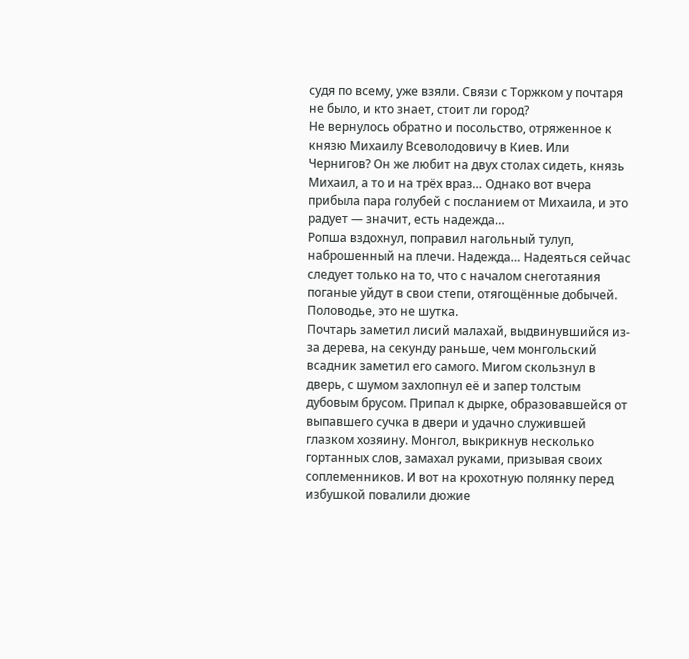судя по всему, уже взяли. Связи с Торжком у почтаря не было, и кто знает, стоит ли город?
Не вернулось обратно и посольство, отряженное к князю Михаилу Всеволодовичу в Киев. Или Чернигов? Он же любит на двух столах сидеть, князь Михаил, а то и на трёх враз… Однако вот вчера прибыла пара голубей с посланием от Михаила, и это радует — значит, есть надежда…
Ропша вздохнул, поправил нагольный тулуп, наброшенный на плечи. Надежда… Надеяться сейчас следует только на то, что с началом снеготаяния поганые уйдут в свои степи, отягощённые добычей. Половодье, это не шутка.
Почтарь заметил лисий малахай, выдвинувшийся из-за дерева, на секунду раньше, чем монгольский всадник заметил его самого. Мигом скользнул в дверь, с шумом захлопнул её и запер толстым дубовым брусом. Припал к дырке, образовавшейся от выпавшего сучка в двери и удачно служившей глазком хозяину. Монгол, выкрикнув несколько гортанных слов, замахал руками, призывая своих соплеменников. И вот на крохотную полянку перед избушкой повалили дюжие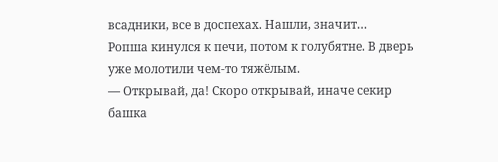всадники, все в доспехах. Нашли, значит…
Ропша кинулся к печи, потом к голубятне. В дверь уже молотили чем-то тяжёлым.
— Открывай, да! Скоро открывай, иначе секир башка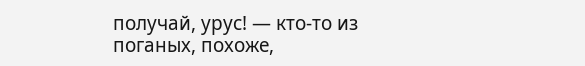получай, урус! — кто-то из поганых, похоже,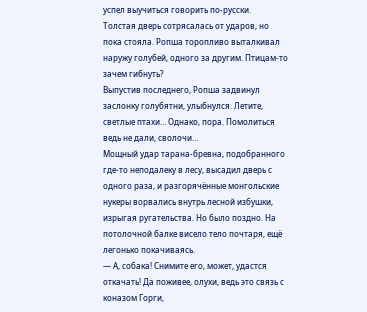успел выучиться говорить по-русски.
Толстая дверь сотрясалась от ударов, но пока стояла. Ропша торопливо выталкивал наружу голубей, одного за другим. Птицам-то зачем гибнуть?
Выпустив последнего, Ропша задвинул заслонку голубятни, улыбнулся. Летите, светлые птахи… Однако, пора. Помолиться ведь не дали, сволочи…
Мощный удар тарана-бревна, подобранного где-то неподалеку в лесу, высадил дверь с одного раза, и разгорячённые монгольские нукеры ворвались внутрь лесной избушки, изрыгая ругательства. Но было поздно. На потолочной балке висело тело почтаря, ещё легонько покачиваясь.
— А, собака! Снимите его, может, удастся откачать! Да поживее, олухи, ведь это связь с коназом Горги,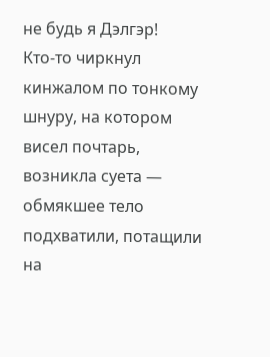не будь я Дэлгэр!
Кто-то чиркнул кинжалом по тонкому шнуру, на котором висел почтарь, возникла суета — обмякшее тело подхватили, потащили на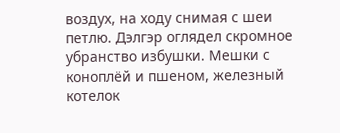воздух, на ходу снимая с шеи петлю. Дэлгэр оглядел скромное убранство избушки. Мешки с коноплёй и пшеном, железный котелок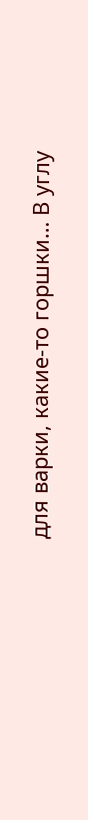для варки, какие-то горшки… В углу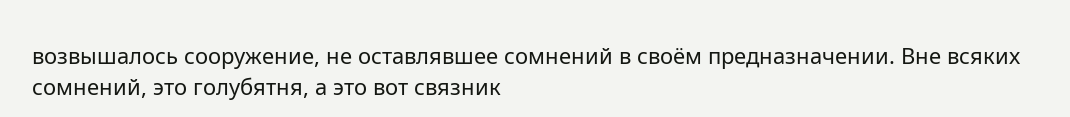возвышалось сооружение, не оставлявшее сомнений в своём предназначении. Вне всяких сомнений, это голубятня, а это вот связник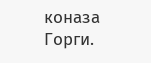коназа Горги.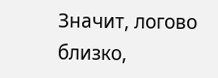Значит, логово близко,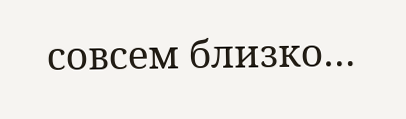совсем близко…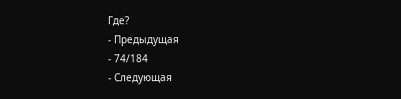Где?
- Предыдущая
- 74/184
- Следующая